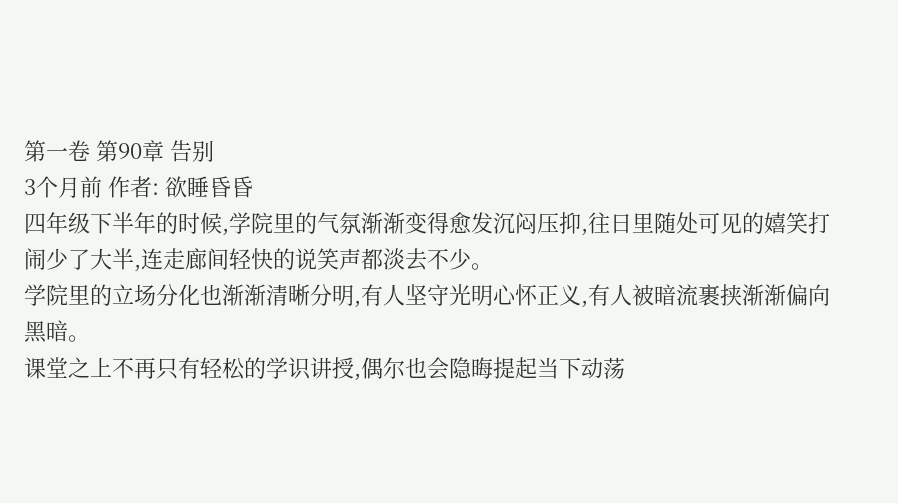第一卷 第90章 告别
3个月前 作者: 欲睡昏昏
四年级下半年的时候,学院里的气氛渐渐变得愈发沉闷压抑,往日里随处可见的嬉笑打闹少了大半,连走廊间轻快的说笑声都淡去不少。
学院里的立场分化也渐渐清晰分明,有人坚守光明心怀正义,有人被暗流裹挟渐渐偏向黑暗。
课堂之上不再只有轻松的学识讲授,偶尔也会隐晦提起当下动荡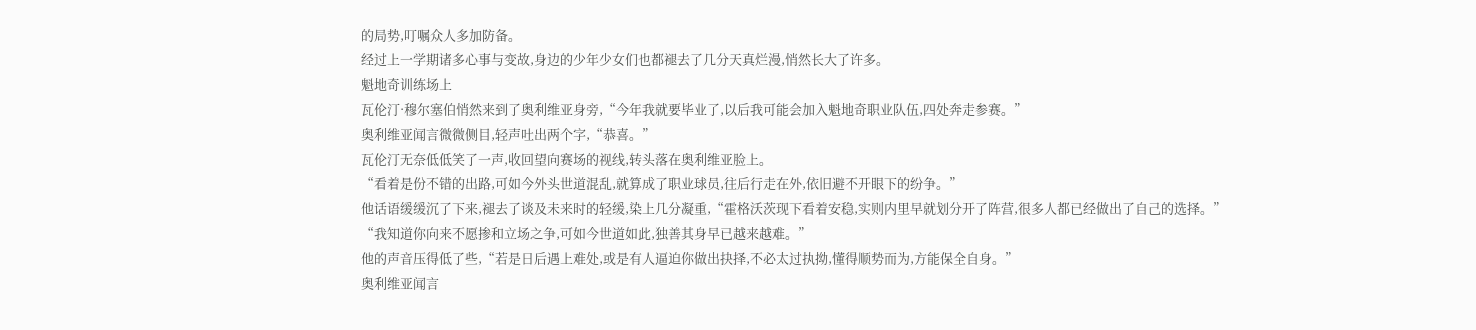的局势,叮嘱众人多加防备。
经过上一学期诸多心事与变故,身边的少年少女们也都褪去了几分天真烂漫,悄然长大了许多。
魁地奇训练场上
瓦伦汀·穆尔塞伯悄然来到了奥利维亚身旁,“今年我就要毕业了,以后我可能会加入魁地奇职业队伍,四处奔走参赛。”
奥利维亚闻言微微侧目,轻声吐出两个字,“恭喜。”
瓦伦汀无奈低低笑了一声,收回望向赛场的视线,转头落在奥利维亚脸上。
“看着是份不错的出路,可如今外头世道混乱,就算成了职业球员,往后行走在外,依旧避不开眼下的纷争。”
他话语缓缓沉了下来,褪去了谈及未来时的轻缓,染上几分凝重,“霍格沃茨现下看着安稳,实则内里早就划分开了阵营,很多人都已经做出了自己的选择。”
“我知道你向来不愿掺和立场之争,可如今世道如此,独善其身早已越来越难。”
他的声音压得低了些,“若是日后遇上难处,或是有人逼迫你做出抉择,不必太过执拗,懂得顺势而为,方能保全自身。”
奥利维亚闻言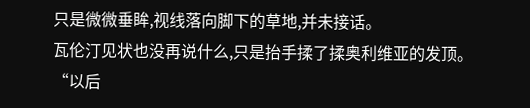只是微微垂眸,视线落向脚下的草地,并未接话。
瓦伦汀见状也没再说什么,只是抬手揉了揉奥利维亚的发顶。
“以后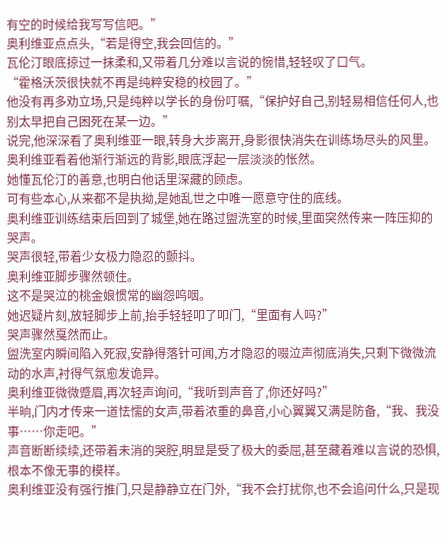有空的时候给我写写信吧。”
奥利维亚点点头,“若是得空,我会回信的。”
瓦伦汀眼底掠过一抹柔和,又带着几分难以言说的惋惜,轻轻叹了口气。
“霍格沃茨很快就不再是纯粹安稳的校园了。”
他没有再多劝立场,只是纯粹以学长的身份叮嘱,“保护好自己,别轻易相信任何人,也别太早把自己困死在某一边。”
说完,他深深看了奥利维亚一眼,转身大步离开,身影很快消失在训练场尽头的风里。
奥利维亚看着他渐行渐远的背影,眼底浮起一层淡淡的怅然。
她懂瓦伦汀的善意,也明白他话里深藏的顾虑。
可有些本心,从来都不是执拗,是她乱世之中唯一愿意守住的底线。
奥利维亚训练结束后回到了城堡,她在路过盥洗室的时候,里面突然传来一阵压抑的哭声。
哭声很轻,带着少女极力隐忍的颤抖。
奥利维亚脚步骤然顿住。
这不是哭泣的桃金娘惯常的幽怨呜咽。
她迟疑片刻,放轻脚步上前,抬手轻轻叩了叩门,“里面有人吗?”
哭声骤然戛然而止。
盥洗室内瞬间陷入死寂,安静得落针可闻,方才隐忍的啜泣声彻底消失,只剩下微微流动的水声,衬得气氛愈发诡异。
奥利维亚微微蹙眉,再次轻声询问,“我听到声音了,你还好吗?”
半晌,门内才传来一道怯懦的女声,带着浓重的鼻音,小心翼翼又满是防备,“我、我没事……你走吧。”
声音断断续续,还带着未消的哭腔,明显是受了极大的委屈,甚至藏着难以言说的恐惧,根本不像无事的模样。
奥利维亚没有强行推门,只是静静立在门外,“我不会打扰你,也不会追问什么,只是现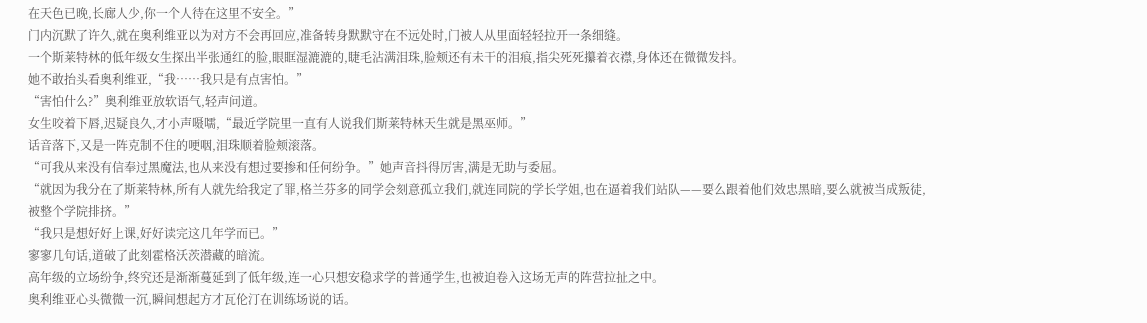在天色已晚,长廊人少,你一个人待在这里不安全。”
门内沉默了许久,就在奥利维亚以为对方不会再回应,准备转身默默守在不远处时,门被人从里面轻轻拉开一条细缝。
一个斯莱特林的低年级女生探出半张通红的脸,眼眶湿漉漉的,睫毛沾满泪珠,脸颊还有未干的泪痕,指尖死死攥着衣襟,身体还在微微发抖。
她不敢抬头看奥利维亚,“我……我只是有点害怕。”
“害怕什么?”奥利维亚放软语气,轻声问道。
女生咬着下唇,迟疑良久,才小声嗫嚅,“最近学院里一直有人说我们斯莱特林天生就是黑巫师。”
话音落下,又是一阵克制不住的哽咽,泪珠顺着脸颊滚落。
“可我从来没有信奉过黑魔法,也从来没有想过要掺和任何纷争。”她声音抖得厉害,满是无助与委屈。
“就因为我分在了斯莱特林,所有人就先给我定了罪,格兰芬多的同学会刻意孤立我们,就连同院的学长学姐,也在逼着我们站队——要么跟着他们效忠黑暗,要么就被当成叛徒,被整个学院排挤。”
“我只是想好好上课,好好读完这几年学而已。”
寥寥几句话,道破了此刻霍格沃茨潜藏的暗流。
高年级的立场纷争,终究还是渐渐蔓延到了低年级,连一心只想安稳求学的普通学生,也被迫卷入这场无声的阵营拉扯之中。
奥利维亚心头微微一沉,瞬间想起方才瓦伦汀在训练场说的话。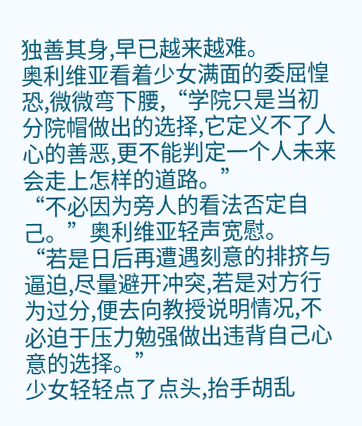独善其身,早已越来越难。
奥利维亚看着少女满面的委屈惶恐,微微弯下腰,“学院只是当初分院帽做出的选择,它定义不了人心的善恶,更不能判定一个人未来会走上怎样的道路。”
“不必因为旁人的看法否定自己。”奥利维亚轻声宽慰。
“若是日后再遭遇刻意的排挤与逼迫,尽量避开冲突,若是对方行为过分,便去向教授说明情况,不必迫于压力勉强做出违背自己心意的选择。”
少女轻轻点了点头,抬手胡乱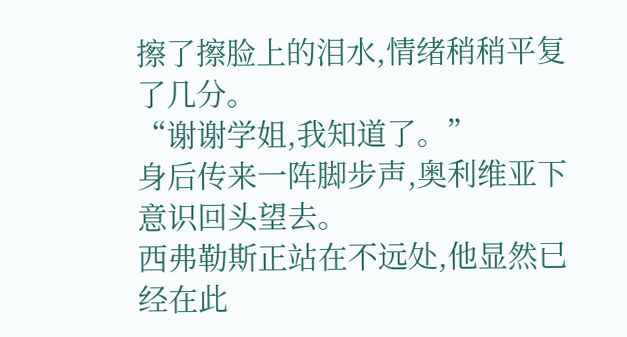擦了擦脸上的泪水,情绪稍稍平复了几分。
“谢谢学姐,我知道了。”
身后传来一阵脚步声,奥利维亚下意识回头望去。
西弗勒斯正站在不远处,他显然已经在此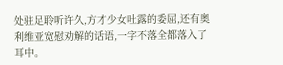处驻足聆听许久,方才少女吐露的委屈,还有奥利维亚宽慰劝解的话语,一字不落全都落入了耳中。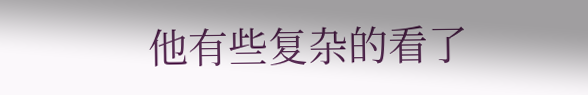他有些复杂的看了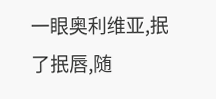一眼奥利维亚,抿了抿唇,随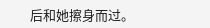后和她擦身而过。